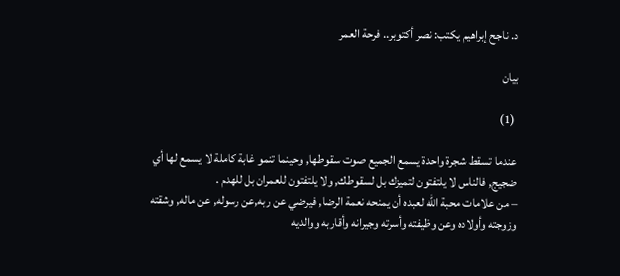د. ناجح إبراهيم يكتب: نصر أكتوبر.. فرحة العمر

بيان

 (1)

عندما تسقط شجرة واحدة يسمع الجميع صوت سقوطها, وحينما تنمو غابة كاملة لا يسمع لها أي ضجيج, فالناس لا يلتفتون لتميزك بل لسقوطك, ولا يلتفتون للعمران بل للهدم .
– من علامات محبة الله لعبده أن يمنحه نعمة الرضا, فيرضي عن ربه,عن رسوله, عن ماله, وشقته وزوجته وأولاده وعن وظيفته وأسرته وجيرانه وأقاربه ووالديه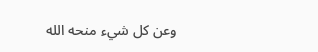وعن كل شيء منحه الله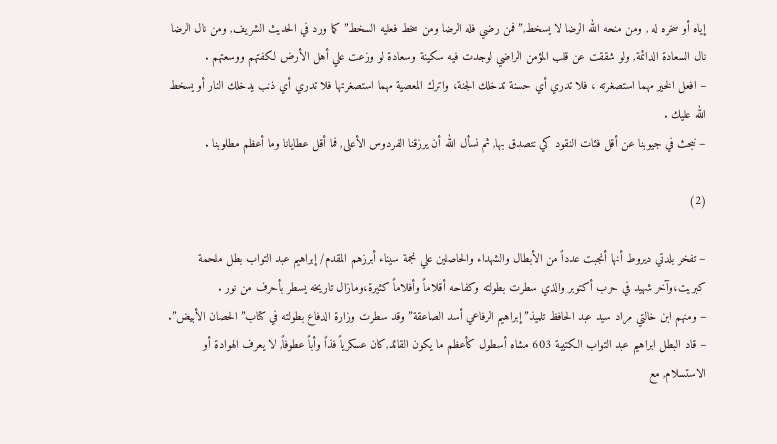إياه أو سخره له , ومن منحه الله الرضا لا يسخط,” فمن رضي فله الرضا ومن سخط فعليه السخط” كما ورد في الحديث الشريف, ومن نال الرضا نال السعادة الدائمة, ولو شققت عن قلب المؤمن الراضي لوجدت فيه سكينة وسعادة لو وزعت علي أهل الأرض لكفتهم ووسعتهم .
– افعل الخير مهما استصغرته ، فلا تدري أي حسنة تدخلك الجنة، واترك المعصية مهما استصغرتها فلا تدري أي ذنب يدخلك النار أو يسخط الله عليك .
– نبحث في جيوبنا عن أقل فئات النقود كي نتصدق بها, ثم نسأل الله أن يرزقنا الفردوس الأعلى, فما أقل عطايانا وما أعظم مطلوبنا .

(2)

– تفخر بلدتي ديروط أنها أنجبت عدداً من الأبطال والشهداء والحاصلين علي نجمة سيناء أبرزهم المقدم/ إبراهيم عبد التواب بطل ملحمة كبريت،وآخر شهيد في حرب أكتوبر والذي سطرت بطولته وكفاحه أقلاماً وأفلاماً كثيرة،ومازال تاريخه يسطر بأحرف من نور .
– ومنهم ابن خالتي مراد سيد عبد الحافظ تلميذ”إبراهيم الرفاعي أسد الصاعقة” وقد سطرت وزارة الدفاع بطولته في كتاب”الحصان الأبيض”.
– قاد البطل ابراهيم عبد التواب الكتيبة 603 مشاه أسطول كأعظم ما يكون القائد,كان عسكرياً فذاً وأباً عطوفاً, لا يعرف الهوادة أو الاستسلام, مع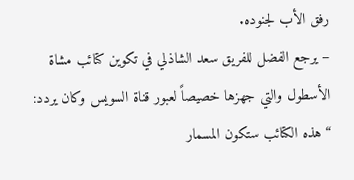رفق الأب لجنوده.
– يرجع الفضل للفريق سعد الشاذلي في تكوين كتائب مشاة الأسطول والتي جهزها خصيصاً لعبور قناة السويس وكان يردد: “هذه الكتائب ستكون المسمار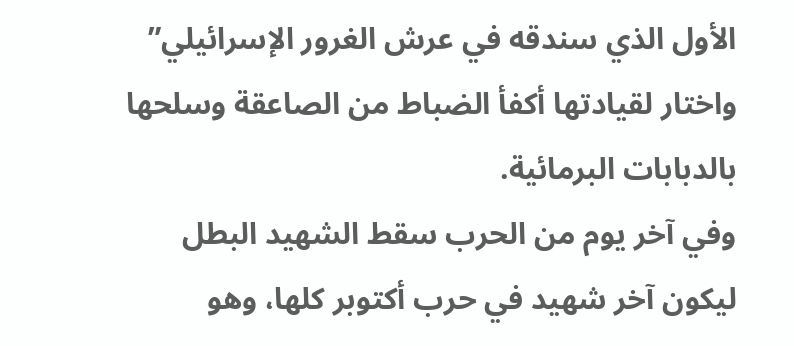الأول الذي سندقه في عرش الغرور الإسرائيلي” واختار لقيادتها أكفأ الضباط من الصاعقة وسلحها بالدبابات البرمائية.
وفي آخر يوم من الحرب سقط الشهيد البطل ليكون آخر شهيد في حرب أكتوبر كلها، وهو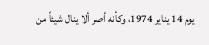يوم 14 يناير 1974، وكأنه أصر ألا ينال شيئاً من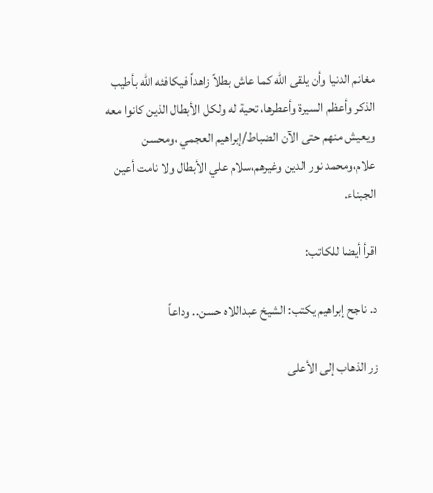مغانم الدنيا وأن يلقى الله كما عاش بطلاً زاهداً فيكافئه الله بأطيب الذكر وأعظم السيرة وأعطرها، تحية له ولكل الأبطال الذين كانوا معه ويعيش منهم حتى الآن الضباط/إبراهيم العجمي ،ومحسن علام،ومحمد نور الدين وغيرهم،سلام علي الأبطال ولا نامت أعين الجبناء.

اقرأ أيضا للكاتب:

د. ناجح إبراهيم يكتب: الشيخ عبداللاه حسن.. وداعاً

زر الذهاب إلى الأعلى